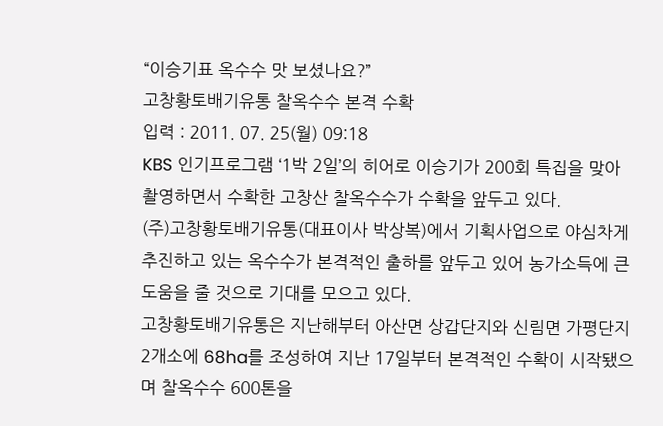“이승기표 옥수수 맛 보셨나요?”
고창황토배기유통 찰옥수수 본격 수확
입력 : 2011. 07. 25(월) 09:18
KBS 인기프로그램 ‘1박 2일’의 히어로 이승기가 200회 특집을 맞아 촬영하면서 수확한 고창산 찰옥수수가 수확을 앞두고 있다.
(주)고창황토배기유통(대표이사 박상복)에서 기획사업으로 야심차게 추진하고 있는 옥수수가 본격적인 출하를 앞두고 있어 농가소득에 큰 도움을 줄 것으로 기대를 모으고 있다.
고창황토배기유통은 지난해부터 아산면 상갑단지와 신림면 가평단지 2개소에 68ha를 조성하여 지난 17일부터 본격적인 수확이 시작됐으며 찰옥수수 600톤을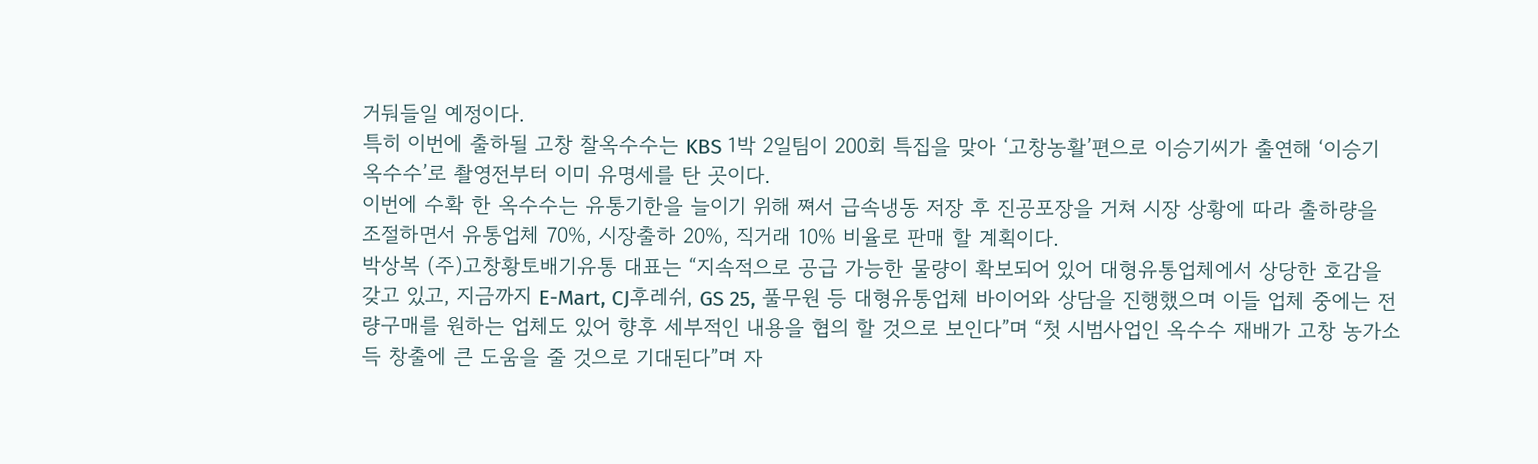거둬들일 예정이다.
특히 이번에 출하될 고창 찰옥수수는 KBS 1박 2일팀이 200회 특집을 맞아 ‘고창농활’편으로 이승기씨가 출연해 ‘이승기 옥수수’로 촬영전부터 이미 유명세를 탄 곳이다.
이번에 수확 한 옥수수는 유통기한을 늘이기 위해 쪄서 급속냉동 저장 후 진공포장을 거쳐 시장 상황에 따라 출하량을 조절하면서 유통업체 70%, 시장출하 20%, 직거래 10% 비율로 판매 할 계획이다.
박상복 (주)고창황토배기유통 대표는 “지속적으로 공급 가능한 물량이 확보되어 있어 대형유통업체에서 상당한 호감을 갖고 있고, 지금까지 E-Mart, CJ후레쉬, GS 25, 풀무원 등 대형유통업체 바이어와 상담을 진행했으며 이들 업체 중에는 전량구매를 원하는 업체도 있어 향후 세부적인 내용을 협의 할 것으로 보인다”며 “첫 시범사업인 옥수수 재배가 고창 농가소득 창출에 큰 도움을 줄 것으로 기대된다”며 자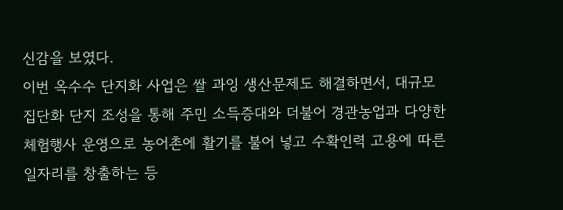신감을 보였다.
이번 옥수수 단지화 사업은 쌀 과잉 생산문제도 해결하면서, 대규모 집단화 단지 조성을 통해 주민 소득증대와 더불어 경관농업과 다양한 체험행사 운영으로 농어촌에 활기를 불어 넣고 수확인력 고용에 따른 일자리를 창출하는 등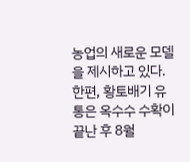농업의 새로운 모델을 제시하고 있다.
한편, 황토배기 유통은 옥수수 수확이 끝난 후 8월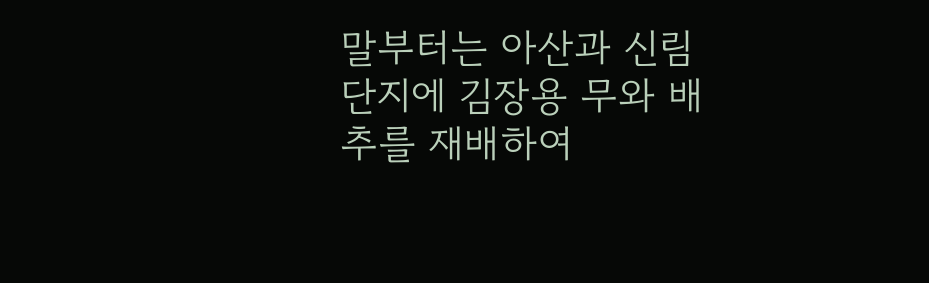말부터는 아산과 신림단지에 김장용 무와 배추를 재배하여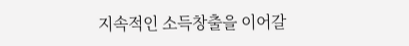지속적인 소득창출을 이어갈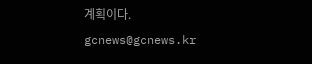계획이다.
gcnews@gcnews.kr